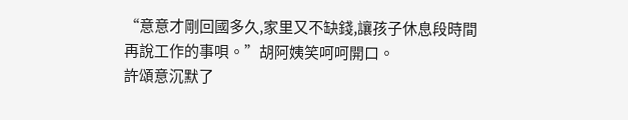“意意才剛回國多久,家里又不缺錢,讓孩子休息段時間再說工作的事唄。”胡阿姨笑呵呵開口。
許頌意沉默了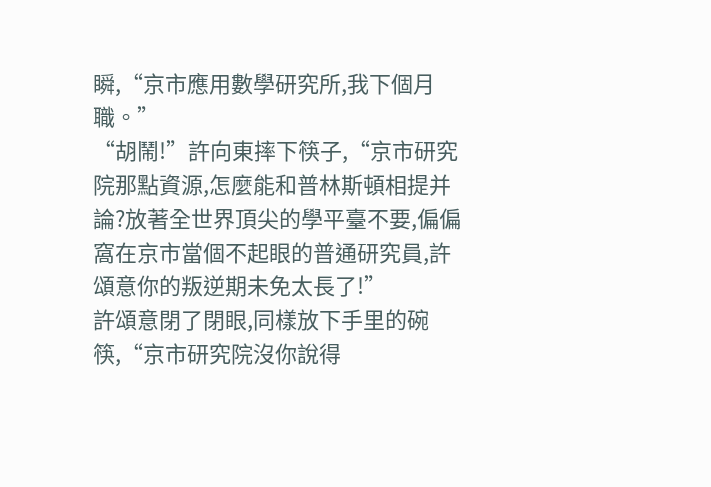瞬,“京市應用數學研究所,我下個月職。”
“胡鬧!”許向東摔下筷子,“京市研究院那點資源,怎麼能和普林斯頓相提并論?放著全世界頂尖的學平臺不要,偏偏窩在京市當個不起眼的普通研究員,許頌意你的叛逆期未免太長了!”
許頌意閉了閉眼,同樣放下手里的碗筷,“京市研究院沒你說得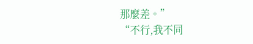那麼差。”
“不行,我不同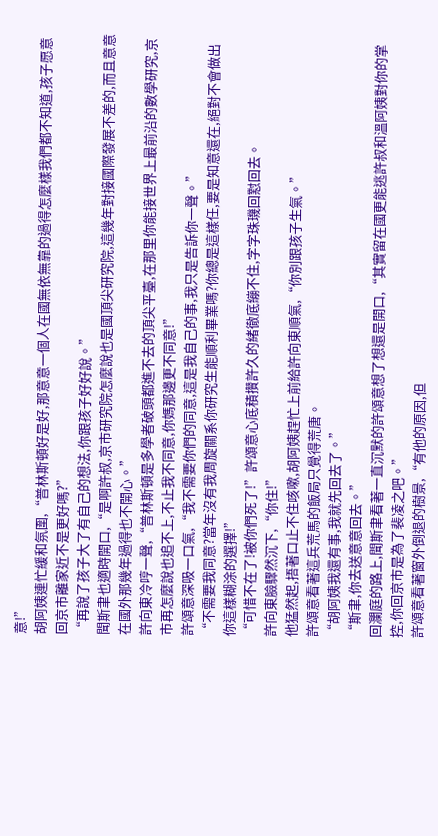意!”
胡阿姨連忙緩和氛圍,“普林斯頓好是好,那意意一個人在國無依無靠的過得怎麼樣我們都不知道,孩子愿意回京市離家近不是更好嗎?”
“再說了孩子大了有自己的想法,你跟孩子好好說。”
聞斯聿也適時開口,“是啊許叔,京市研究院怎麼說也是國頂尖研究院,這幾年對接國際發展不差的,而且意意在國外那幾年過得也不開心。”
許向東冷哼一聲,“普林斯頓是多學者破頭都進不去的頂尖平臺,在那里你能接世界上最前沿的數學研究,京市再怎麼說也追不上,不止我不同意,你媽那邊更不同意!”
許頌意深吸一口氣,“我不需要你們的同意,這是我自己的事,我只是告訴你一聲。”
“不需要我同意?當年沒有我周旋關系你研究生能順利畢業嗎?你總是這樣任,要是知意還在,絕對不會做出你這樣糊涂的選擇!”
“可惜不在了!被你們死了!”許頌意心底積攢許久的緒徹底繃不住,字字珠璣回懟回去。
許向東臉驟然沉下,“你住!”
他猛然起,捂著口止不住咳嗽,胡阿姨趕忙上前給許向東順氣,“你別跟孩子生氣。”
許頌意看著這兵荒馬的飯局只覺得荒唐。
“胡阿姨我還有事,我就先回去了。”
“斯聿,你去送意意回去。”
回瀾庭的路上,聞斯聿看著一直沉默的許頌意想了想還是開口,“其實留在國更能逃許叔和溫阿姨對你的掌控,你回京市是為了裴凌之吧。”
許頌意看著窗外倒退的樹景,“有他的原因,但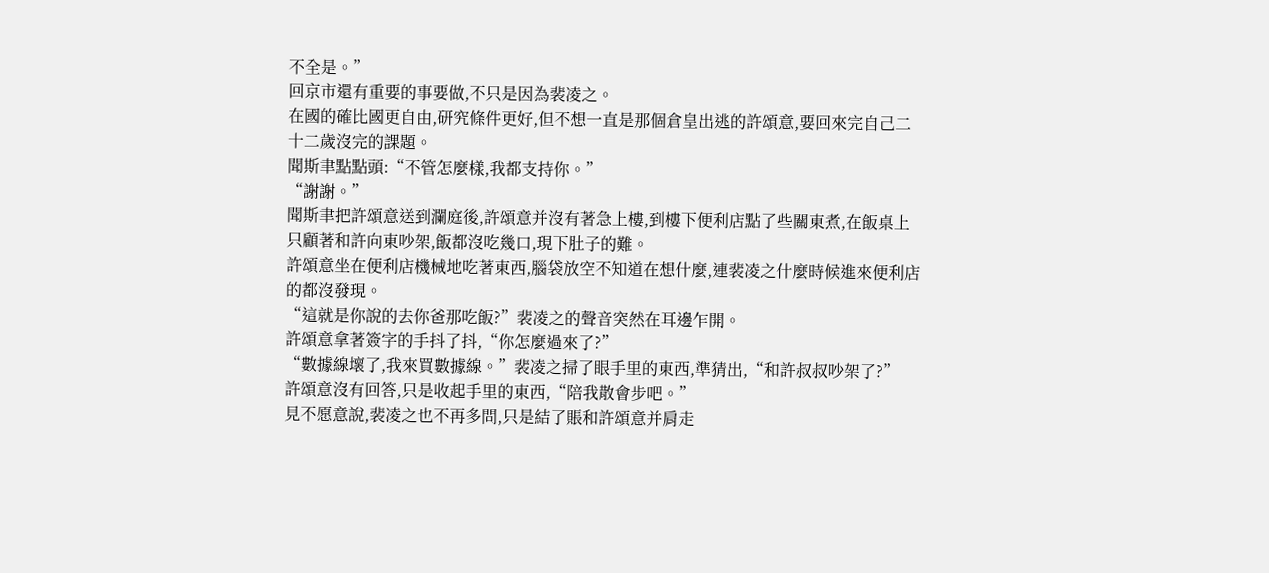不全是。”
回京市還有重要的事要做,不只是因為裴凌之。
在國的確比國更自由,研究條件更好,但不想一直是那個倉皇出逃的許頌意,要回來完自己二十二歲沒完的課題。
聞斯聿點點頭:“不管怎麼樣,我都支持你。”
“謝謝。”
聞斯聿把許頌意送到瀾庭後,許頌意并沒有著急上樓,到樓下便利店點了些關東煮,在飯桌上只顧著和許向東吵架,飯都沒吃幾口,現下肚子的難。
許頌意坐在便利店機械地吃著東西,腦袋放空不知道在想什麼,連裴凌之什麼時候進來便利店的都沒發現。
“這就是你說的去你爸那吃飯?”裴凌之的聲音突然在耳邊乍開。
許頌意拿著簽字的手抖了抖,“你怎麼過來了?”
“數據線壞了,我來買數據線。”裴凌之掃了眼手里的東西,準猜出,“和許叔叔吵架了?”
許頌意沒有回答,只是收起手里的東西,“陪我散會步吧。”
見不愿意說,裴凌之也不再多問,只是結了賬和許頌意并肩走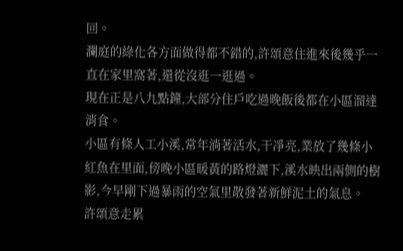回。
瀾庭的綠化各方面做得都不錯的,許頌意住進來後幾乎一直在家里窩著,還從沒逛一逛過。
現在正是八九點鐘,大部分住戶吃過晚飯後都在小區溜達消食。
小區有條人工小溪,常年淌著活水,干凈亮,業放了幾條小紅魚在里面,傍晚小區暖黃的路燈灑下,溪水映出兩側的樹影,今早剛下過暴雨的空氣里散發著新鮮泥土的氣息。
許頌意走累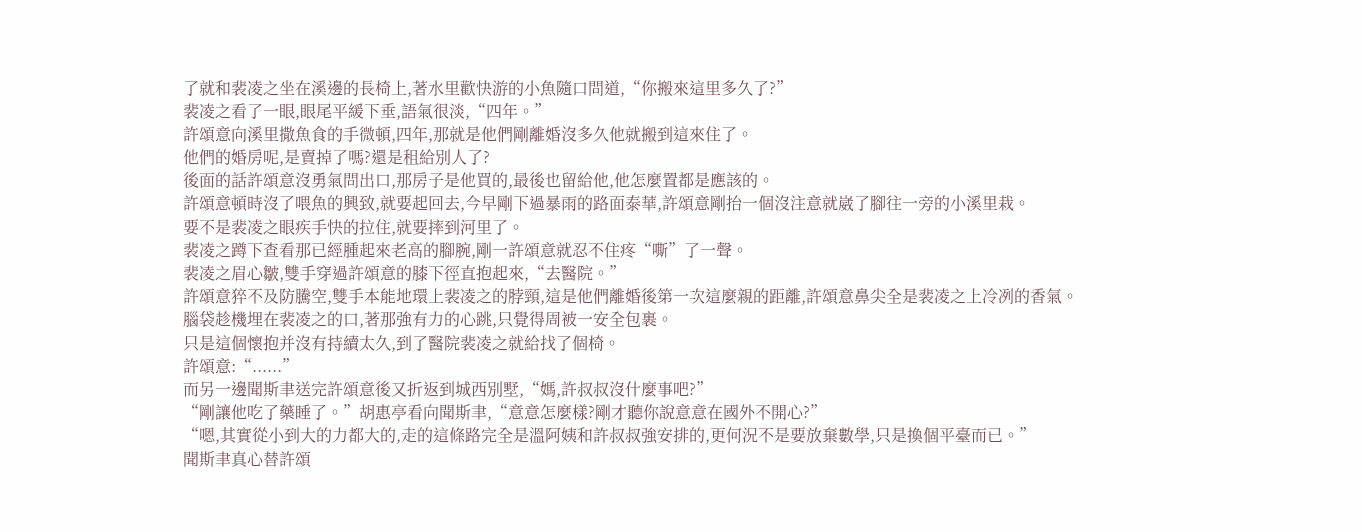了就和裴凌之坐在溪邊的長椅上,著水里歡快游的小魚隨口問道,“你搬來這里多久了?”
裴凌之看了一眼,眼尾平緩下垂,語氣很淡,“四年。”
許頌意向溪里撒魚食的手微頓,四年,那就是他們剛離婚沒多久他就搬到這來住了。
他們的婚房呢,是賣掉了嗎?還是租給別人了?
後面的話許頌意沒勇氣問出口,那房子是他買的,最後也留給他,他怎麼置都是應該的。
許頌意頓時沒了喂魚的興致,就要起回去,今早剛下過暴雨的路面泰華,許頌意剛抬一個沒注意就崴了腳往一旁的小溪里栽。
要不是裴凌之眼疾手快的拉住,就要摔到河里了。
裴凌之蹲下查看那已經腫起來老高的腳腕,剛一許頌意就忍不住疼“嘶”了一聲。
裴凌之眉心皺,雙手穿過許頌意的膝下徑直抱起來,“去醫院。”
許頌意猝不及防騰空,雙手本能地環上裴凌之的脖頸,這是他們離婚後第一次這麼親的距離,許頌意鼻尖全是裴凌之上冷冽的香氣。
腦袋趁機埋在裴凌之的口,著那強有力的心跳,只覺得周被一安全包裹。
只是這個懷抱并沒有持續太久,到了醫院裴凌之就給找了個椅。
許頌意:“......”
而另一邊聞斯聿送完許頌意後又折返到城西別墅,“媽,許叔叔沒什麼事吧?”
“剛讓他吃了藥睡了。”胡惠亭看向聞斯聿,“意意怎麼樣?剛才聽你說意意在國外不開心?”
“嗯,其實從小到大的力都大的,走的這條路完全是溫阿姨和許叔叔強安排的,更何況不是要放棄數學,只是換個平臺而已。”
聞斯聿真心替許頌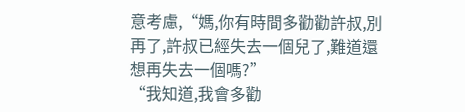意考慮,“媽,你有時間多勸勸許叔,別再了,許叔已經失去一個兒了,難道還想再失去一個嗎?”
“我知道,我會多勸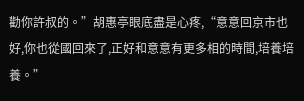勸你許叔的。”胡惠亭眼底盡是心疼,“意意回京市也好,你也從國回來了,正好和意意有更多相的時間,培養培養。”